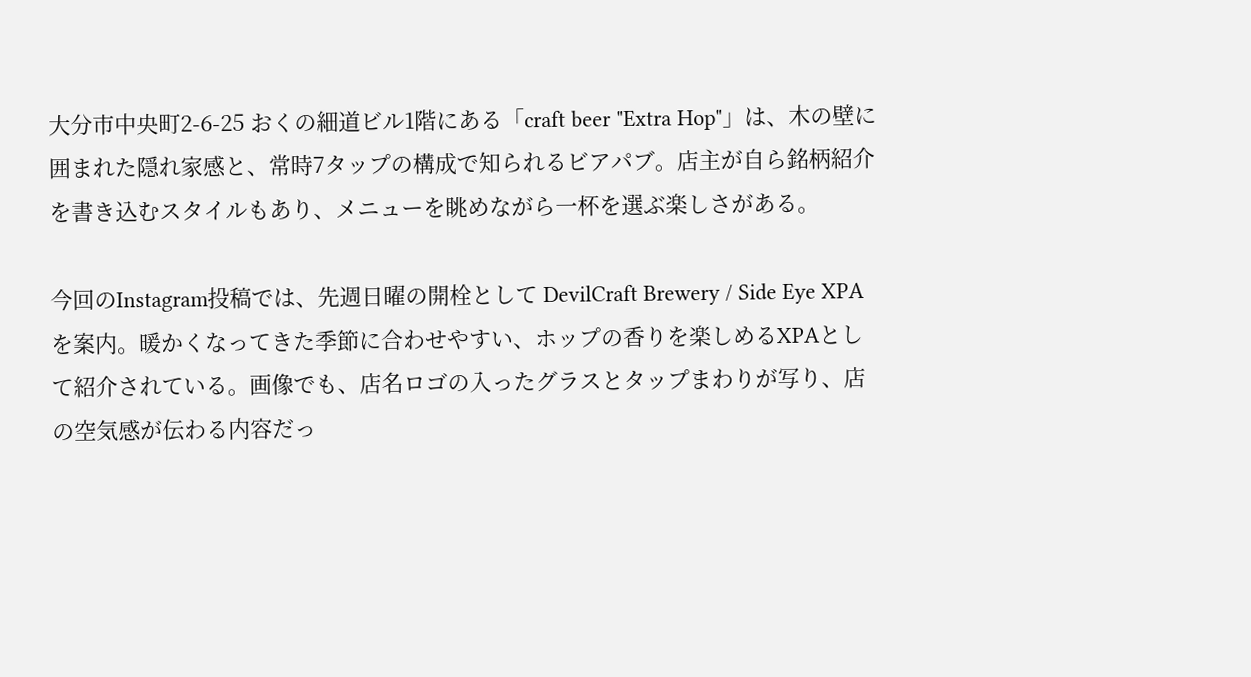大分市中央町2-6-25 おくの細道ビル1階にある「craft beer "Extra Hop"」は、木の壁に囲まれた隠れ家感と、常時7タップの構成で知られるビアパブ。店主が自ら銘柄紹介を書き込むスタイルもあり、メニューを眺めながら一杯を選ぶ楽しさがある。

今回のInstagram投稿では、先週日曜の開栓として DevilCraft Brewery / Side Eye XPA を案内。暖かくなってきた季節に合わせやすい、ホップの香りを楽しめるXPAとして紹介されている。画像でも、店名ロゴの入ったグラスとタップまわりが写り、店の空気感が伝わる内容だっ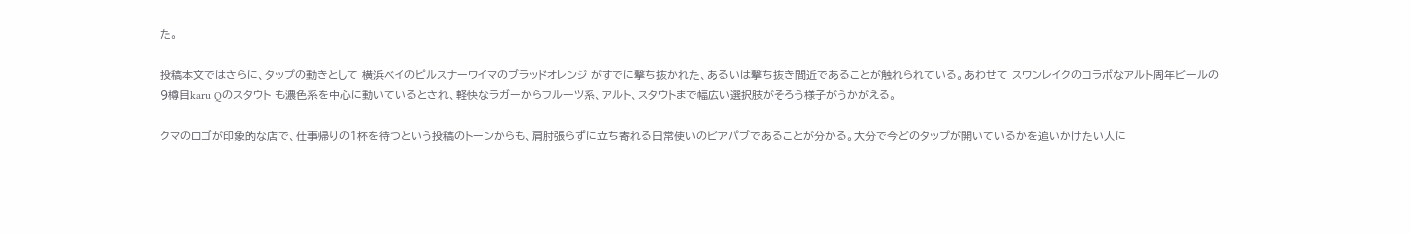た。

投稿本文ではさらに、タップの動きとして 横浜ベイのピルスナーワイマのブラッドオレンジ がすでに撃ち抜かれた、あるいは撃ち抜き間近であることが触れられている。あわせて スワンレイクのコラボなアルト周年ビールの9樽目karu Qのスタウト も濃色系を中心に動いているとされ、軽快なラガーからフルーツ系、アルト、スタウトまで幅広い選択肢がそろう様子がうかがえる。

クマのロゴが印象的な店で、仕事帰りの1杯を待つという投稿のトーンからも、肩肘張らずに立ち寄れる日常使いのビアパブであることが分かる。大分で今どのタップが開いているかを追いかけたい人に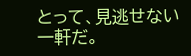とって、見逃せない一軒だ。